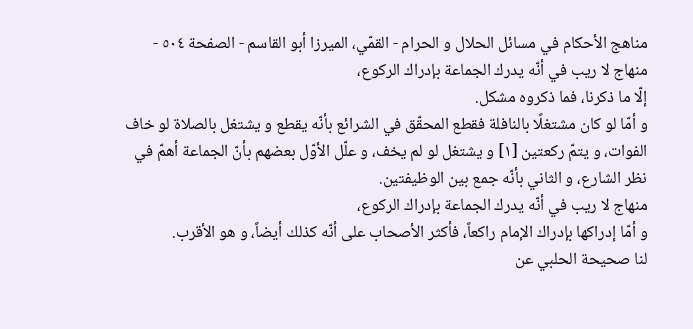مناهج الأحكام في مسائل الحلال و الحرام - القمّي، الميرزا أبو القاسم - الصفحة ٥٠٤ - منهاج لا ريب في أنّه يدرك الجماعة بإدراك الركوع،
إلّا ما ذكرنا، فما ذكروه مشكل.
و أمّا لو كان مشتغلًا بالنافلة فقطع المحقّق في الشرائع بأنّه يقطع و يشتغل بالصلاة لو خاف الفوات، و يتمّ ركعتين [١] و يشتغل لو لم يخف، و علّل الأوّل بعضهم بأنّ الجماعة أهمّ في نظر الشارع، و الثاني بأنّه جمع بين الوظيفتين.
منهاج لا ريب في أنّه يدرك الجماعة بإدراك الركوع،
و أمّا إدراكها بإدراك الإمام راكعاً، فأكثر الأصحاب على أنّه كذلك أيضاً، و هو الأقرب.
لنا صحيحة الحلبي عن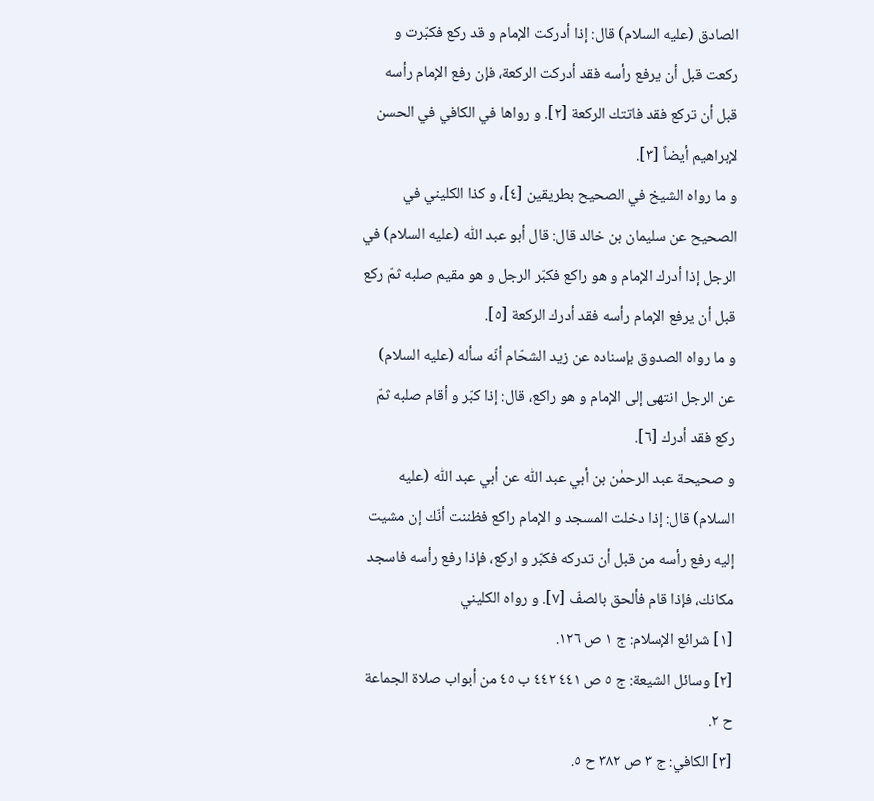الصادق (عليه السلام) قال: إذا أدركت الإمام و قد ركع فكبّرت و ركعت قبل أن يرفع رأسه فقد أدركت الركعة، فإن رفع الإمام رأسه قبل أن تركع فقد فاتتك الركعة [٢]. و رواها في الكافي في الحسن لإبراهيم أيضاً [٣].
و ما رواه الشيخ في الصحيح بطريقين [٤]، و كذا الكليني في الصحيح عن سليمان بن خالد قال: قال أبو عبد اللّٰه (عليه السلام) في الرجل إذا أدرك الإمام و هو راكع فكبّر الرجل و هو مقيم صلبه ثمّ ركع قبل أن يرفع الإمام رأسه فقد أدرك الركعة [٥].
و ما رواه الصدوق بإسناده عن زيد الشحّام أنّه سأله (عليه السلام) عن الرجل انتهى إلى الإمام و هو راكع، قال: إذا كبّر و أقام صلبه ثمّ ركع فقد أدرك [٦].
و صحيحة عبد الرحمٰن بن أبي عبد اللّٰه عن أبي عبد اللّٰه (عليه السلام) قال: إذا دخلت المسجد و الإمام راكع فظننت أنّك إن مشيت إليه رفع رأسه من قبل أن تدركه فكبّر و اركع، فإذا رفع رأسه فاسجد مكانك، فإذا قام فألحق بالصفّ [٧]. و رواه الكليني
[١] شرائع الإسلام: ج ١ ص ١٢٦.
[٢] وسائل الشيعة: ج ٥ ص ٤٤١ ٤٤٢ ب ٤٥ من أبواب صلاة الجماعة ح ٢.
[٣] الكافي: ج ٣ ص ٣٨٢ ح ٥.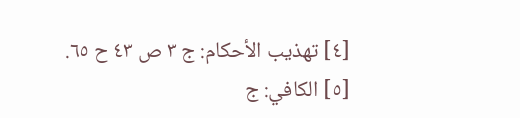[٤] تهذيب الأحكام: ج ٣ ص ٤٣ ح ٦٥.
[٥] الكافي: ج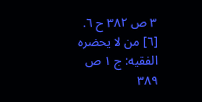٣ ص ٣٨٢ ح ٦.
[٦] من لا يحضره الفقيه: ج ١ ص ٣٨٩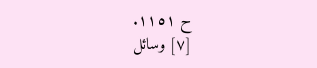ح ١١٥١.
[٧] وسائل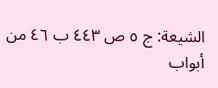الشيعة: ج ٥ ص ٤٤٣ ب ٤٦ من أبواب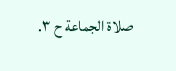صلاة الجماعة ح ٣.